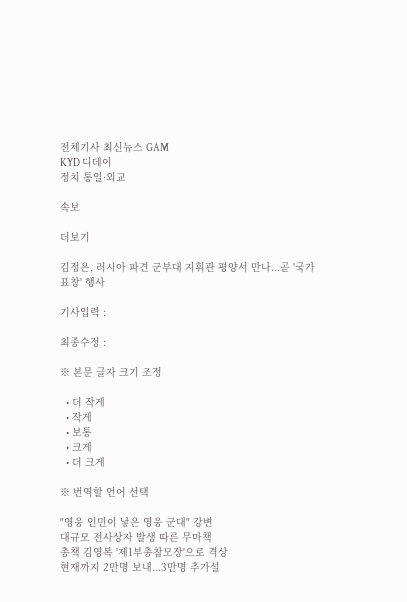전체기사 최신뉴스 GAM
KYD 디데이
정치 통일·외교

속보

더보기

김정은, 러시아 파견 군부대 지휘관 평양서 만나...곧 '국가표창' 행사

기사입력 :

최종수정 :

※ 본문 글자 크기 조정

  • 더 작게
  • 작게
  • 보통
  • 크게
  • 더 크게

※ 번역할 언어 선택

"영웅 인민이 낳은 영웅 군대" 강변
대규모 전사상자 발생 따른 무마책
총책 김영복 '제1부총참모장'으로 격상
현재까지 2만명 보내...3만명 추가설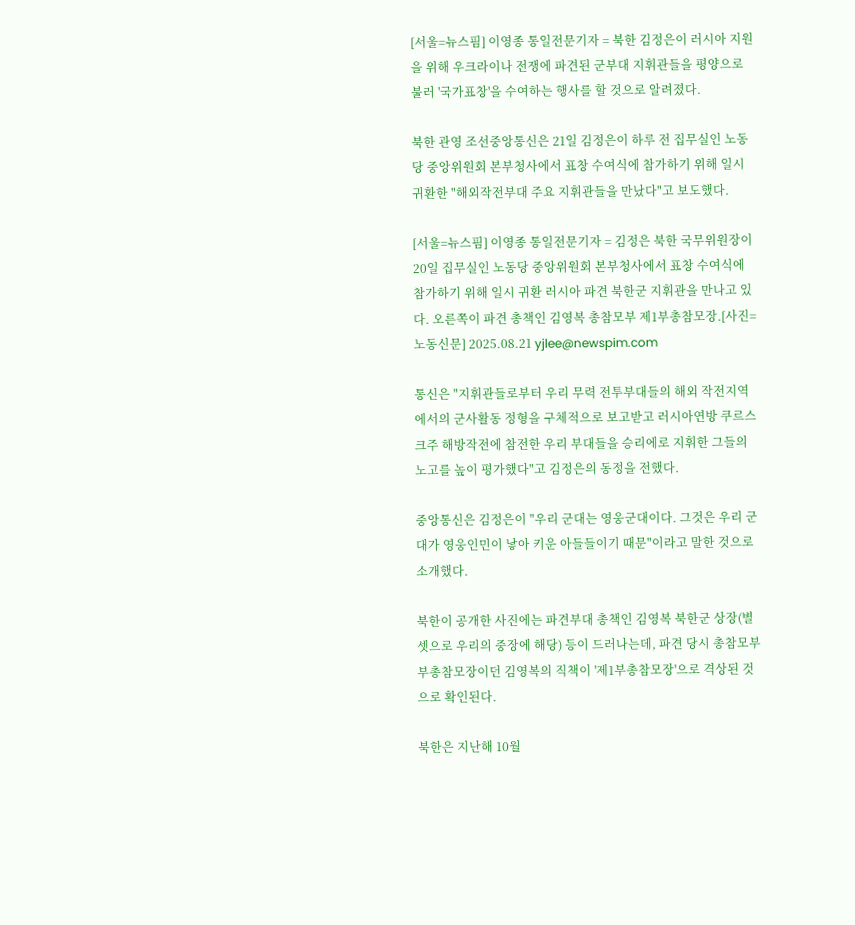[서울=뉴스핌] 이영종 통일전문기자 = 북한 김정은이 러시아 지원을 위해 우크라이나 전쟁에 파견된 군부대 지휘관들을 평양으로 불러 '국가표창'을 수여하는 행사를 할 것으로 알려졌다.

북한 관영 조선중앙통신은 21일 김정은이 하루 전 집무실인 노동당 중앙위원회 본부청사에서 표창 수여식에 참가하기 위해 일시 귀환한 "해외작전부대 주요 지휘관들을 만났다"고 보도했다.

[서울=뉴스핌] 이영종 통일전문기자 = 김정은 북한 국무위원장이 20일 집무실인 노동당 중앙위원회 본부청사에서 표창 수여식에 참가하기 위해 일시 귀환 러시아 파견 북한군 지휘관을 만나고 있다. 오른쪽이 파견 총책인 김영복 총참모부 제1부총참모장.[사진=노동신문] 2025.08.21 yjlee@newspim.com

통신은 "지휘관들로부터 우리 무력 전투부대들의 해외 작전지역에서의 군사활동 정형을 구체적으로 보고받고 러시아연방 쿠르스크주 해방작전에 참전한 우리 부대들을 승리에로 지휘한 그들의 노고를 높이 평가했다"고 김정은의 동정을 전했다.

중앙통신은 김정은이 "우리 군대는 영웅군대이다. 그것은 우리 군대가 영웅인민이 낳아 키운 아들들이기 때문"이라고 말한 것으로 소개했다.

북한이 공개한 사진에는 파견부대 총책인 김영복 북한군 상장(별 셋으로 우리의 중장에 해당) 등이 드러나는데, 파견 당시 총참모부 부총참모장이던 김영복의 직책이 '제1부총참모장'으로 격상된 것으로 확인된다.

북한은 지난해 10월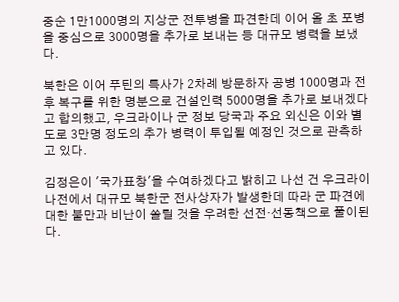중순 1만1000명의 지상군 전투병을 파견한데 이어 올 초 포병을 중심으로 3000명을 추가로 보내는 등 대규모 병력을 보냈다.

북한은 이어 푸틴의 특사가 2차례 방문하자 공병 1000명과 전후 복구를 위한 명분으로 건설인력 5000명을 추가로 보내겠다고 합의했고, 우크라이나 군 정보 당국과 주요 외신은 이와 별도로 3만명 정도의 추가 병력이 투입될 예정인 것으로 관측하고 있다.

김정은이 '국가표창'을 수여하겠다고 밝히고 나선 건 우크라이나전에서 대규모 북한군 전사상자가 발생한데 따라 군 파견에 대한 불만과 비난이 쏠릴 것을 우려한 선전‧선동책으로 풀이된다.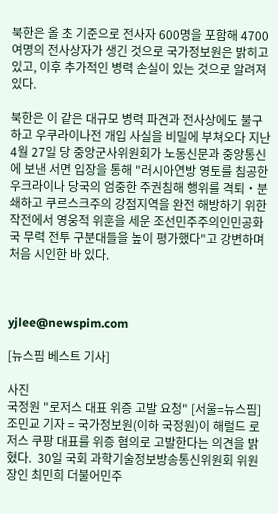북한은 올 초 기준으로 전사자 600명을 포함해 4700여명의 전사상자가 생긴 것으로 국가정보원은 밝히고 있고, 이후 추가적인 병력 손실이 있는 것으로 알려져 있다.

북한은 이 같은 대규모 병력 파견과 전사상에도 불구하고 우쿠라이나전 개입 사실을 비밀에 부쳐오다 지난 4월 27일 당 중앙군사위원회가 노동신문과 중앙통신에 보낸 서면 입장을 통해 "러시아연방 영토를 침공한 우크라이나 당국의 엄중한 주권침해 행위를 격퇴‧분쇄하고 쿠르스크주의 강점지역을 완전 해방하기 위한 작전에서 영웅적 위훈을 세운 조선민주주의인민공화국 무력 전투 구분대들을 높이 평가했다"고 강변하며 처음 시인한 바 있다.



yjlee@newspim.com

[뉴스핌 베스트 기사]

사진
국정원 "로저스 대표 위증 고발 요청" [서울=뉴스핌] 조민교 기자 = 국가정보원(이하 국정원)이 해럴드 로저스 쿠팡 대표를 위증 혐의로 고발한다는 의견을 밝혔다.  30일 국회 과학기술정보방송통신위원회 위원장인 최민희 더불어민주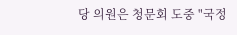당 의원은 청문회 도중 "국정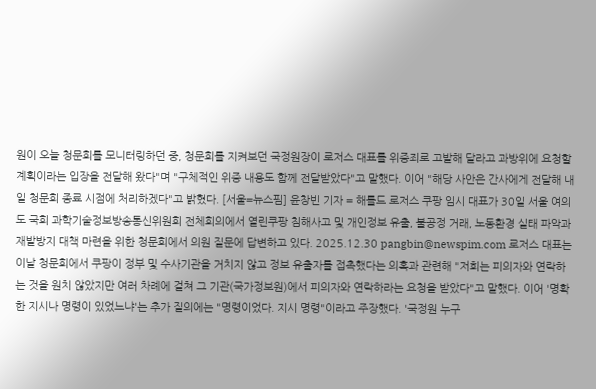원이 오늘 청문회를 모니터링하던 중, 청문회를 지켜보던 국정원장이 로저스 대표를 위증죄로 고발해 달라고 과방위에 요청할 계획이라는 입장을 전달해 왔다"며 "구체적인 위증 내용도 함께 전달받았다"고 말했다. 이어 "해당 사안은 간사에게 전달해 내일 청문회 종료 시점에 처리하겠다"고 밝혔다. [서울=뉴스핌] 윤창빈 기자 = 해롤드 로저스 쿠팡 임시 대표가 30일 서울 여의도 국회 과학기술정보방송통신위원회 전체회의에서 열린쿠팡 침해사고 및 개인정보 유출, 불공정 거래, 노동환경 실태 파악과 재발방지 대책 마련을 위한 청문회에서 의원 질문에 답변하고 있다. 2025.12.30 pangbin@newspim.com 로저스 대표는 이날 청문회에서 쿠팡이 정부 및 수사기관을 거치지 않고 정보 유출자를 접촉했다는 의혹과 관련해 "저희는 피의자와 연락하는 것을 원치 않았지만 여러 차례에 걸쳐 그 기관(국가정보원)에서 피의자와 연락하라는 요청을 받았다"고 말했다. 이어 '명확한 지시나 명령이 있었느냐'는 추가 질의에는 "명령이었다. 지시 명령"이라고 주장했다. '국정원 누구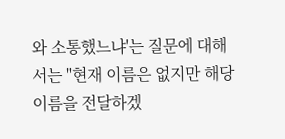와 소통했느냐'는 질문에 대해서는 "현재 이름은 없지만 해당 이름을 전달하겠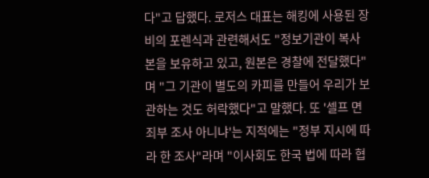다"고 답했다. 로저스 대표는 해킹에 사용된 장비의 포렌식과 관련해서도 "정보기관이 복사본을 보유하고 있고, 원본은 경찰에 전달했다"며 "그 기관이 별도의 카피를 만들어 우리가 보관하는 것도 허락했다"고 말했다. 또 '셀프 면죄부 조사 아니냐'는 지적에는 "정부 지시에 따라 한 조사"라며 "이사회도 한국 법에 따라 협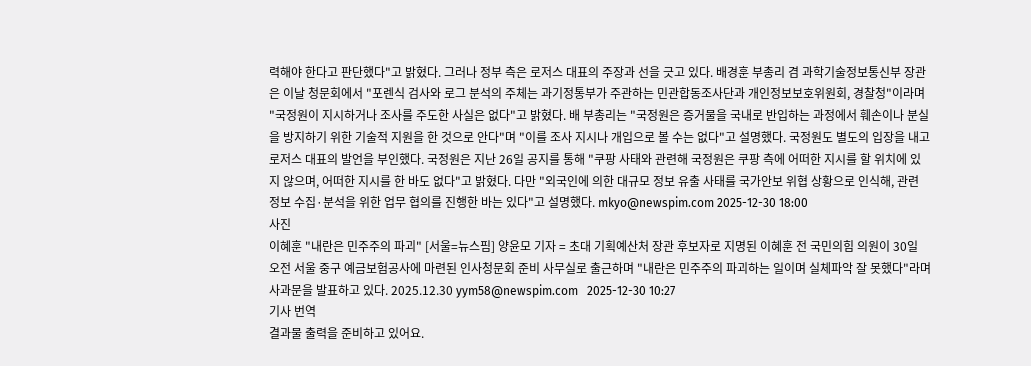력해야 한다고 판단했다"고 밝혔다. 그러나 정부 측은 로저스 대표의 주장과 선을 긋고 있다. 배경훈 부총리 겸 과학기술정보통신부 장관은 이날 청문회에서 "포렌식 검사와 로그 분석의 주체는 과기정통부가 주관하는 민관합동조사단과 개인정보보호위원회, 경찰청"이라며 "국정원이 지시하거나 조사를 주도한 사실은 없다"고 밝혔다. 배 부총리는 "국정원은 증거물을 국내로 반입하는 과정에서 훼손이나 분실을 방지하기 위한 기술적 지원을 한 것으로 안다"며 "이를 조사 지시나 개입으로 볼 수는 없다"고 설명했다. 국정원도 별도의 입장을 내고 로저스 대표의 발언을 부인했다. 국정원은 지난 26일 공지를 통해 "쿠팡 사태와 관련해 국정원은 쿠팡 측에 어떠한 지시를 할 위치에 있지 않으며, 어떠한 지시를 한 바도 없다"고 밝혔다. 다만 "외국인에 의한 대규모 정보 유출 사태를 국가안보 위협 상황으로 인식해, 관련 정보 수집·분석을 위한 업무 협의를 진행한 바는 있다"고 설명했다. mkyo@newspim.com 2025-12-30 18:00
사진
이혜훈 "내란은 민주주의 파괴" [서울=뉴스핌] 양윤모 기자 = 초대 기획예산처 장관 후보자로 지명된 이혜훈 전 국민의힘 의원이 30일 오전 서울 중구 예금보험공사에 마련된 인사청문회 준비 사무실로 출근하며 "내란은 민주주의 파괴하는 일이며 실체파악 잘 못했다"라며 사과문을 발표하고 있다. 2025.12.30 yym58@newspim.com   2025-12-30 10:27
기사 번역
결과물 출력을 준비하고 있어요.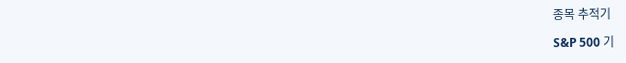종목 추적기

S&P 500 기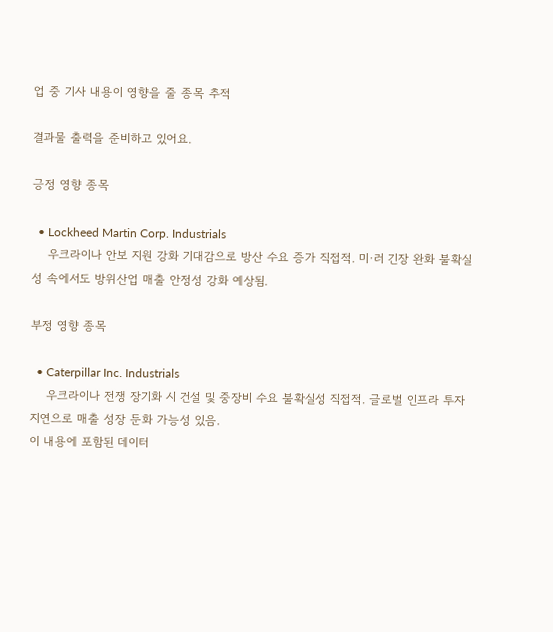업 중 기사 내용이 영향을 줄 종목 추적

결과물 출력을 준비하고 있어요.

긍정 영향 종목

  • Lockheed Martin Corp. Industrials
    우크라이나 안보 지원 강화 기대감으로 방산 수요 증가 직접적. 미·러 긴장 완화 불확실성 속에서도 방위산업 매출 안정성 강화 예상됨.

부정 영향 종목

  • Caterpillar Inc. Industrials
    우크라이나 전쟁 장기화 시 건설 및 중장비 수요 불확실성 직접적. 글로벌 인프라 투자 지연으로 매출 성장 둔화 가능성 있음.
이 내용에 포함된 데이터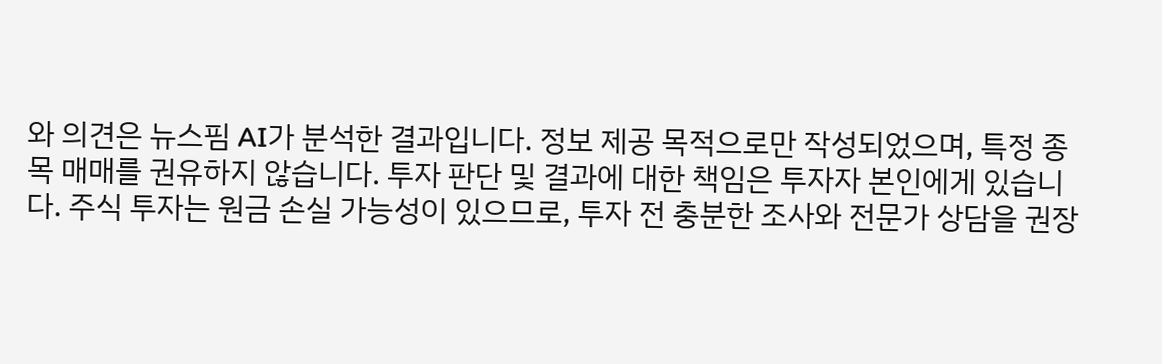와 의견은 뉴스핌 AI가 분석한 결과입니다. 정보 제공 목적으로만 작성되었으며, 특정 종목 매매를 권유하지 않습니다. 투자 판단 및 결과에 대한 책임은 투자자 본인에게 있습니다. 주식 투자는 원금 손실 가능성이 있으므로, 투자 전 충분한 조사와 전문가 상담을 권장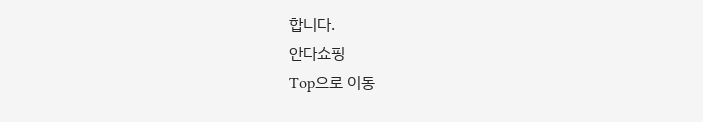합니다.
안다쇼핑
Top으로 이동